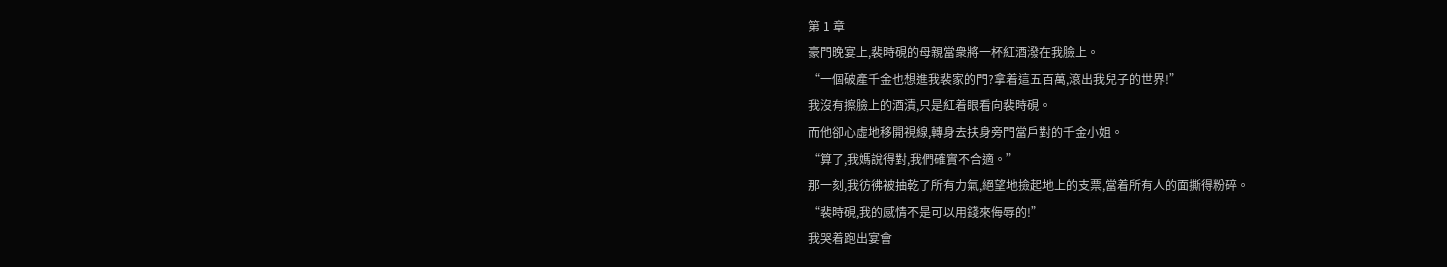第 1 章
豪門晚宴上,裴時硯的母親當衆將一杯紅酒潑在我臉上。
“一個破產千金也想進我裴家的門?拿着這五百萬,滾出我兒子的世界!”
我沒有擦臉上的酒漬,只是紅着眼看向裴時硯。
而他卻心虛地移開視線,轉身去扶身旁門當戶對的千金小姐。
“算了,我媽說得對,我們確實不合適。”
那一刻,我彷彿被抽乾了所有力氣,絕望地撿起地上的支票,當着所有人的面撕得粉碎。
“裴時硯,我的感情不是可以用錢來侮辱的!”
我哭着跑出宴會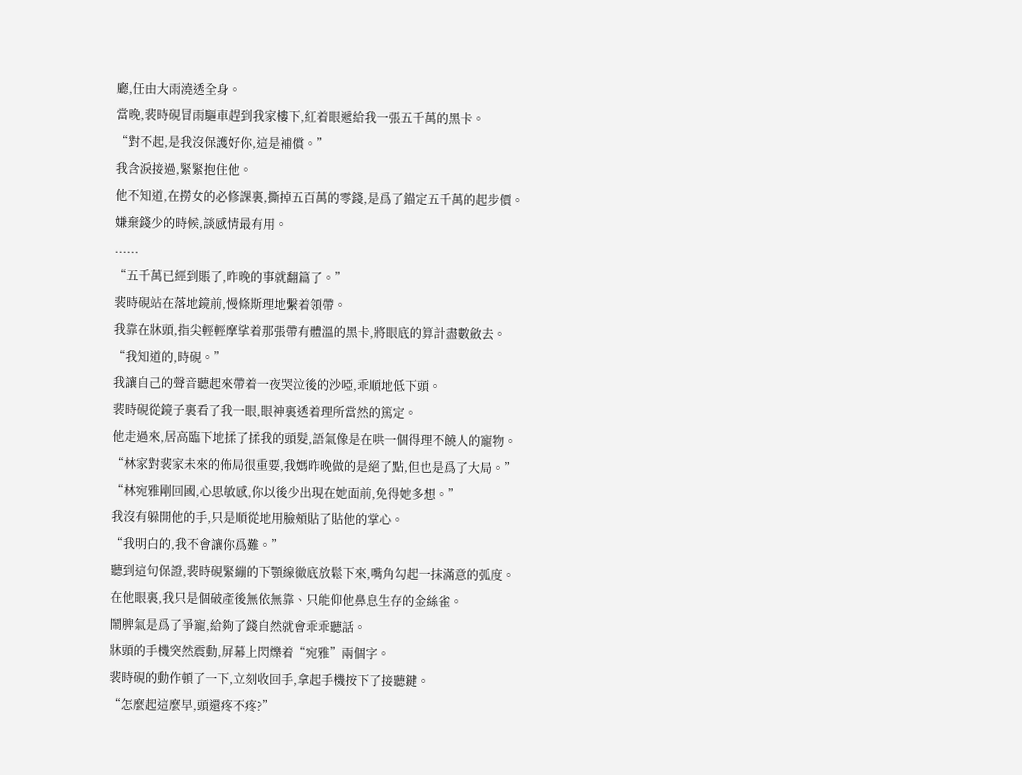廳,任由大雨澆透全身。
當晚,裴時硯冒雨驅車趕到我家樓下,紅着眼遞給我一張五千萬的黑卡。
“對不起,是我沒保護好你,這是補償。”
我含淚接過,緊緊抱住他。
他不知道,在撈女的必修課裏,撕掉五百萬的零錢,是爲了錨定五千萬的起步價。
嫌棄錢少的時候,談感情最有用。
......
“五千萬已經到賬了,昨晚的事就翻篇了。”
裴時硯站在落地鏡前,慢條斯理地繫着領帶。
我靠在牀頭,指尖輕輕摩挲着那張帶有體溫的黑卡,將眼底的算計盡數斂去。
“我知道的,時硯。”
我讓自己的聲音聽起來帶着一夜哭泣後的沙啞,乖順地低下頭。
裴時硯從鏡子裏看了我一眼,眼神裏透着理所當然的篤定。
他走過來,居高臨下地揉了揉我的頭髮,語氣像是在哄一個得理不饒人的寵物。
“林家對裴家未來的佈局很重要,我媽昨晚做的是絕了點,但也是爲了大局。”
“林宛雅剛回國,心思敏感,你以後少出現在她面前,免得她多想。”
我沒有躲開他的手,只是順從地用臉頰貼了貼他的掌心。
“我明白的,我不會讓你爲難。”
聽到這句保證,裴時硯緊繃的下顎線徹底放鬆下來,嘴角勾起一抹滿意的弧度。
在他眼裏,我只是個破產後無依無靠、只能仰他鼻息生存的金絲雀。
鬧脾氣是爲了爭寵,給夠了錢自然就會乖乖聽話。
牀頭的手機突然震動,屏幕上閃爍着“宛雅”兩個字。
裴時硯的動作頓了一下,立刻收回手,拿起手機按下了接聽鍵。
“怎麼起這麼早,頭還疼不疼?”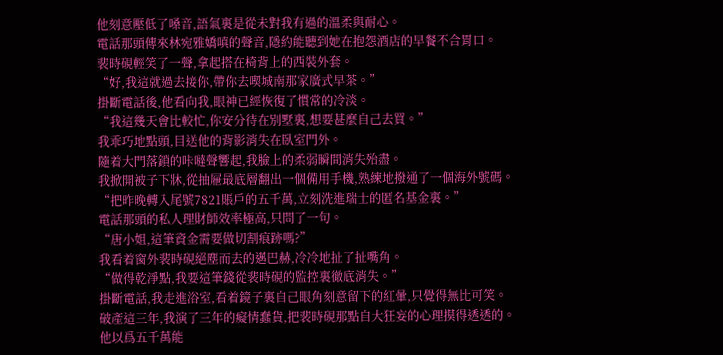他刻意壓低了嗓音,語氣裏是從未對我有過的溫柔與耐心。
電話那頭傳來林宛雅嬌嗔的聲音,隱約能聽到她在抱怨酒店的早餐不合胃口。
裴時硯輕笑了一聲,拿起搭在椅背上的西裝外套。
“好,我這就過去接你,帶你去喫城南那家廣式早茶。”
掛斷電話後,他看向我,眼神已經恢復了慣常的冷淡。
“我這幾天會比較忙,你安分待在別墅裏,想要甚麼自己去買。”
我乖巧地點頭,目送他的背影消失在臥室門外。
隨着大門落鎖的咔噠聲響起,我臉上的柔弱瞬間消失殆盡。
我掀開被子下牀,從抽屜最底層翻出一個備用手機,熟練地撥通了一個海外號碼。
“把昨晚轉入尾號7821賬戶的五千萬,立刻洗進瑞士的匿名基金裏。”
電話那頭的私人理財師效率極高,只問了一句。
“唐小姐,這筆資金需要做切割痕跡嗎?”
我看着窗外裴時硯絕塵而去的邁巴赫,冷冷地扯了扯嘴角。
“做得乾淨點,我要這筆錢從裴時硯的監控裏徹底消失。”
掛斷電話,我走進浴室,看着鏡子裏自己眼角刻意留下的紅暈,只覺得無比可笑。
破產這三年,我演了三年的癡情蠢貨,把裴時硯那點自大狂妄的心理摸得透透的。
他以爲五千萬能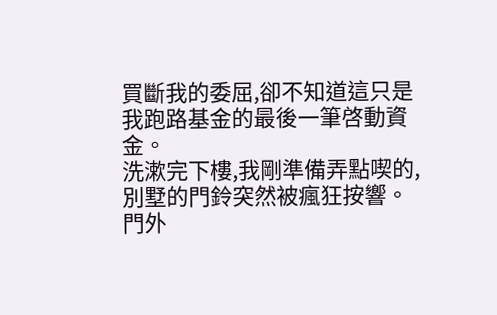買斷我的委屈,卻不知道這只是我跑路基金的最後一筆啓動資金。
洗漱完下樓,我剛準備弄點喫的,別墅的門鈴突然被瘋狂按響。
門外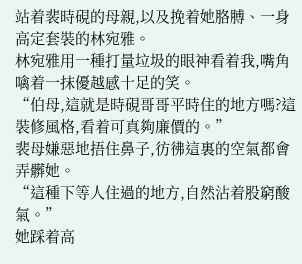站着裴時硯的母親,以及挽着她胳膊、一身高定套裝的林宛雅。
林宛雅用一種打量垃圾的眼神看着我,嘴角噙着一抹優越感十足的笑。
“伯母,這就是時硯哥哥平時住的地方嗎?這裝修風格,看着可真夠廉價的。”
裴母嫌惡地捂住鼻子,彷彿這裏的空氣都會弄髒她。
“這種下等人住過的地方,自然沾着股窮酸氣。”
她踩着高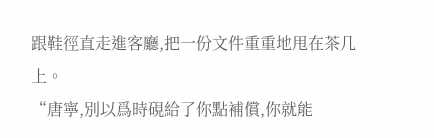跟鞋徑直走進客廳,把一份文件重重地甩在茶几上。
“唐寧,別以爲時硯給了你點補償,你就能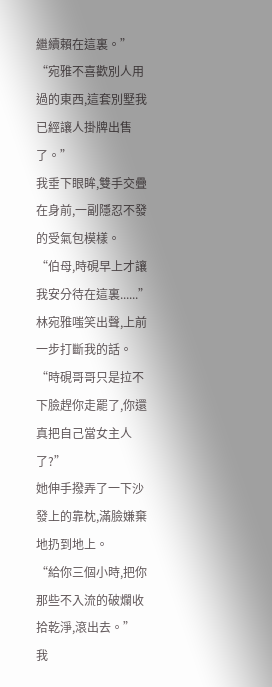繼續賴在這裏。”
“宛雅不喜歡別人用過的東西,這套別墅我已經讓人掛牌出售了。”
我垂下眼眸,雙手交疊在身前,一副隱忍不發的受氣包模樣。
“伯母,時硯早上才讓我安分待在這裏......”
林宛雅嗤笑出聲,上前一步打斷我的話。
“時硯哥哥只是拉不下臉趕你走罷了,你還真把自己當女主人了?”
她伸手撥弄了一下沙發上的靠枕,滿臉嫌棄地扔到地上。
“給你三個小時,把你那些不入流的破爛收拾乾淨,滾出去。”
我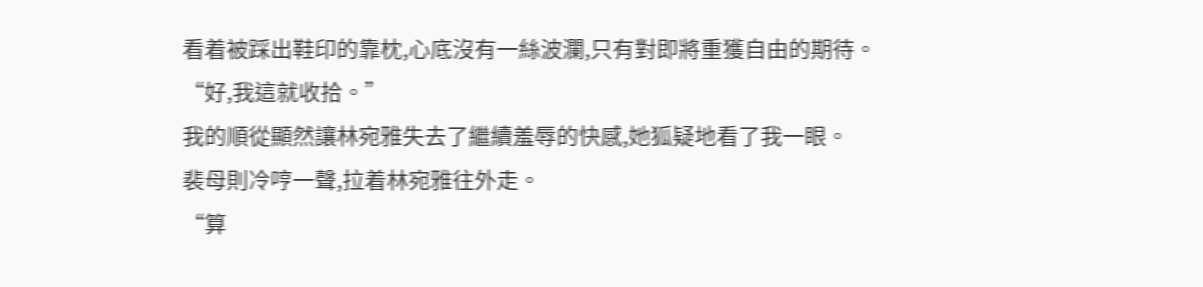看着被踩出鞋印的靠枕,心底沒有一絲波瀾,只有對即將重獲自由的期待。
“好,我這就收拾。”
我的順從顯然讓林宛雅失去了繼續羞辱的快感,她狐疑地看了我一眼。
裴母則冷哼一聲,拉着林宛雅往外走。
“算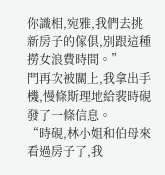你識相,宛雅,我們去挑新房子的傢俱,別跟這種撈女浪費時間。”
門再次被關上,我拿出手機,慢條斯理地給裴時硯發了一條信息。
“時硯,林小姐和伯母來看過房子了,我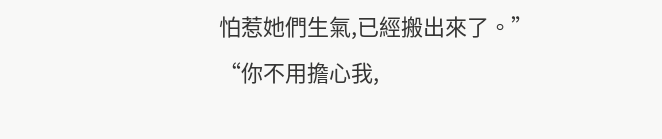怕惹她們生氣,已經搬出來了。”
“你不用擔心我,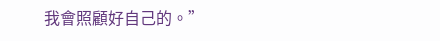我會照顧好自己的。”